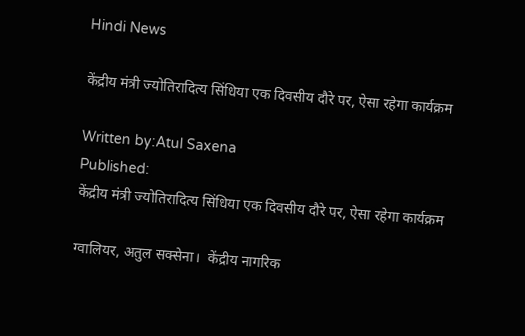Hindi News

केंद्रीय मंत्री ज्योतिरादित्य सिंधिया एक दिवसीय दौरे पर, ऐसा रहेगा कार्यक्रम

Written by:Atul Saxena
Published:
केंद्रीय मंत्री ज्योतिरादित्य सिंधिया एक दिवसीय दौरे पर, ऐसा रहेगा कार्यक्रम

ग्वालियर, अतुल सक्सेना।  केंद्रीय नागरिक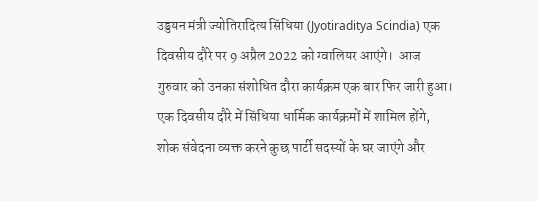उड्डयन मंत्री ज्योतिरादित्य सिंधिया (Jyotiraditya Scindia) एक दिवसीय दौरे पर 9 अप्रैल 2022 को ग्वालियर आएंगे।  आज गुरुवार को उनका संशोधित दौरा कार्यक्रम एक बार फिर जारी हुआ। एक दिवसीय दौरे में सिंधिया धार्मिक कार्यक्रमों में शामिल होंगे, शोक संवेदना व्यक्त करने कुछ पार्टी सदस्यों के घर जाएंगे और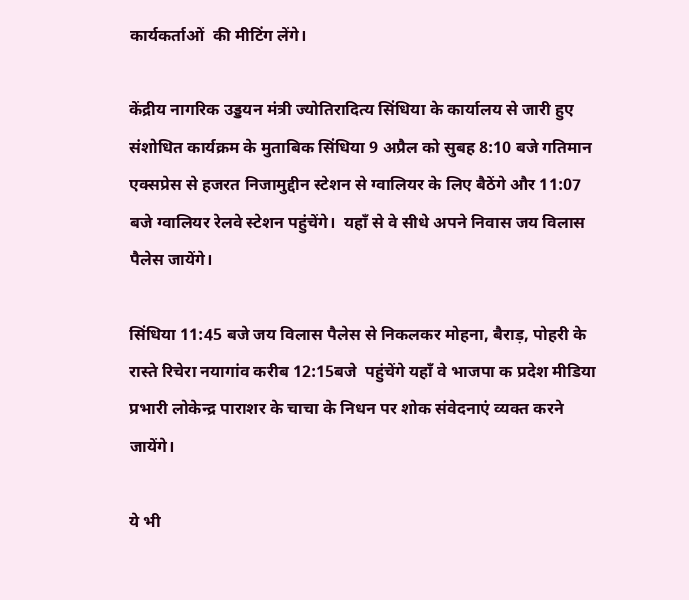कार्यकर्ताओं  की मीटिंग लेंगे।

केंद्रीय नागरिक उड्डयन मंत्री ज्योतिरादित्य सिंधिया के कार्यालय से जारी हुए संशोधित कार्यक्रम के मुताबिक सिंधिया 9 अप्रैल को सुबह 8:10 बजे गतिमान एक्सप्रेस से हजरत निजामुद्दीन स्टेशन से ग्वालियर के लिए बैठेंगे और 11:07 बजे ग्वालियर रेलवे स्टेशन पहुंचेंगे।  यहाँ से वे सीधे अपने निवास जय विलास पैलेस जायेंगे।

सिंधिया 11:45 बजे जय विलास पैलेस से निकलकर मोहना, बैराड़, पोहरी के रास्ते रिचेरा नयागांव करीब 12:15बजे  पहुंचेंगे यहाँ वे भाजपा क प्रदेश मीडिया प्रभारी लोकेन्द्र पाराशर के चाचा के निधन पर शोक संवेदनाएं व्यक्त करने जायेंगे।

ये भी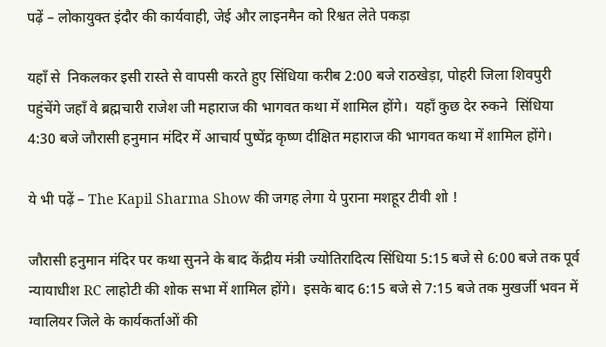पढ़ें – लोकायुक्त इंदौर की कार्यवाही, जेई और लाइनमैन को रिश्वत लेते पकड़ा

यहाँ से  निकलकर इसी रास्ते से वापसी करते हुए सिंधिया करीब 2:00 बजे राठखेड़ा, पोहरी जिला शिवपुरी पहुंचेंगे जहाँ वे ब्रह्मचारी राजेश जी महाराज की भागवत कथा में शामिल होंगे।  यहाँ कुछ देर रुकने  सिंधिया 4:30 बजे जौरासी हनुमान मंदिर में आचार्य पुष्पेंद्र कृष्ण दीक्षित महाराज की भागवत कथा में शामिल होंगे।

ये भी पढ़ें – The Kapil Sharma Show की जगह लेगा ये पुराना मशहूर टीवी शो !

जौरासी हनुमान मंदिर पर कथा सुनने के बाद केंद्रीय मंत्री ज्योतिरादित्य सिंधिया 5:15 बजे से 6:00 बजे तक पूर्व न्यायाधीश RC लाहोटी की शोक सभा में शामिल होंगे।  इसके बाद 6:15 बजे से 7:15 बजे तक मुखर्जी भवन में ग्वालियर जिले के कार्यकर्ताओं की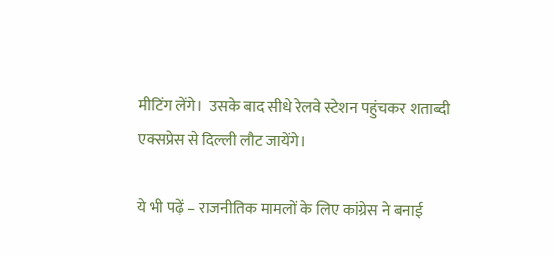मीटिंग लेंगे।  उसके बाद सीधे रेलवे स्टेशन पहुंचकर शताब्दी एक्सप्रेस से दिल्ली लौट जायेंगे।

ये भी पढ़ें – राजनीतिक मामलों के लिए कांग्रेस ने बनाई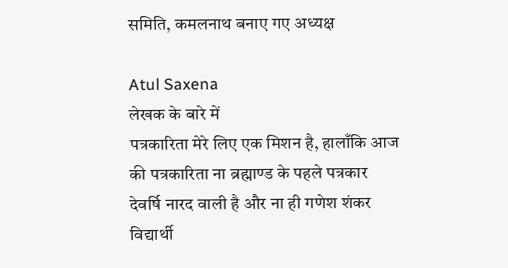समिति, कमलनाथ बनाए गए अध्यक्ष

Atul Saxena
लेखक के बारे में
पत्रकारिता मेरे लिए एक मिशन है, हालाँकि आज की पत्रकारिता ना ब्रह्माण्ड के पहले पत्रकार देवर्षि नारद वाली है और ना ही गणेश शंकर विद्यार्थी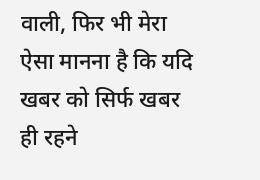वाली, फिर भी मेरा ऐसा मानना है कि यदि खबर को सिर्फ खबर ही रहने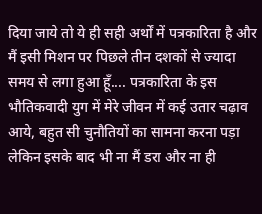दिया जाये तो ये ही सही अर्थों में पत्रकारिता है और मैं इसी मिशन पर पिछले तीन दशकों से ज्यादा समय से लगा हुआ हूँ.... पत्रकारिता के इस भौतिकवादी युग में मेरे जीवन में कई उतार चढ़ाव आये, बहुत सी चुनौतियों का सामना करना पड़ा लेकिन इसके बाद भी ना मैं डरा और ना ही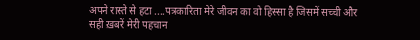अपने रास्ते से हटा ....पत्रकारिता मेरे जीवन का वो हिस्सा है जिसमें सच्ची और सही ख़बरें मेरी पहचान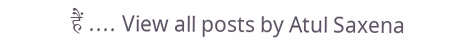हैं .... View all posts by Atul Saxena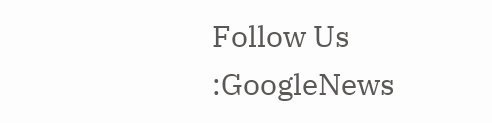Follow Us :GoogleNews